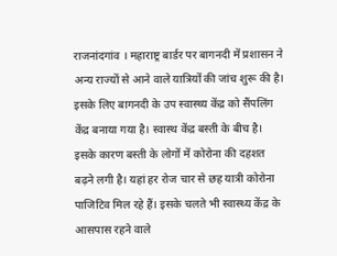राजनांदगांव । महाराष्ट्र बार्डर पर बागनदी में प्रशासन ने अन्य राज्यों से आने वाले यात्रियों की जांच शुरू की है। इसके लिए बागनदी के उप स्वास्थ्य केंद्र को सैंपलिंग केंद्र बनाया गया है। स्वास्थ केंद्र बस्ती के बीच है। इसके कारण बस्ती के लोगों में कोरोना की दहशत बढ़ने लगी है। यहां हर रोज चार से छह यात्री कोरोना पाजिटिव मिल रहे हैं। इसके चलते भी स्वास्थ्य केंद्र के आसपास रहने वाले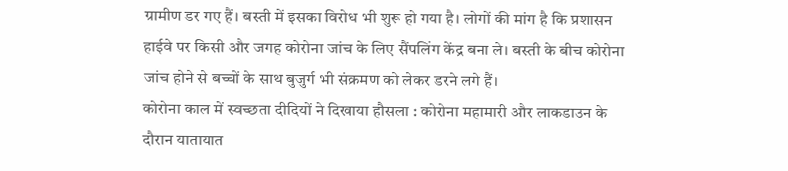ग्रामीण डर गए हैं। बस्ती में इसका विरोध भी शुरू हो गया है। लोगों की मांग है कि प्रशासन हाईवे पर किसी और जगह कोरोना जांच के लिए सैंपलिंग केंद्र बना ले। बस्ती के बीच कोरोना जांच होने से बच्चों के साथ बुजुर्ग भी संक्रमण को लेकर डरने लगे हैं।
कोरोना काल में स्वच्छता दीदियों ने दिखाया हौसला : कोरोना महामारी और लाकडाउन के दौरान यातायात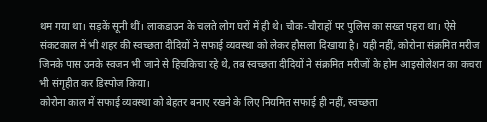थम गया था। सड़कें सूनी थीं। लाकडाउन के चलते लोग घरों में ही थे। चौक-चौराहों पर पुलिस का सख्त पहरा था। ऐसे संकटकाल में भी शहर की स्वच्छता दीदियों ने सफाई व्यवस्था को लेकर हौसला दिखाया है। यही नहीं, कोरोना संक्रमित मरीज जिनके पास उनके स्वजन भी जाने से हिचकिचा रहे थे, तब स्वच्छता दीदियों ने संक्रमित मरीजों के होम आइसोलेशन का कचरा भी संगृहीत कर डिस्पोज किया।
कोरोना काल में सफाई व्यवस्था को बेहतर बनाए रखने के लिए नियमित सफाई ही नहीं, स्वच्छता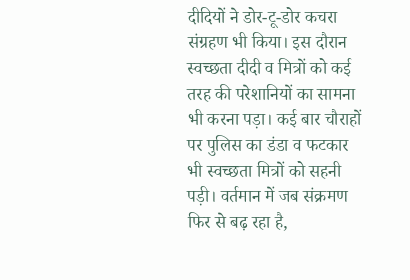दीदियों ने डोर-टू-डोर कचरा संग्रहण भी किया। इस दौरान स्वच्छता दीदी व मित्रों को कई तरह की परेशानियों का सामना भी करना पड़ा। कई बार चौराहों पर पुलिस का डंडा व फटकार भी स्वच्छता मित्रों को सहनी पड़ी। वर्तमान में जब संक्रमण फिर से बढ़ रहा है,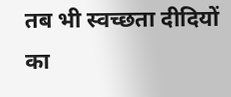तब भी स्वच्छता दीदियों का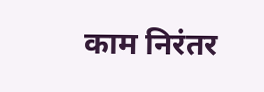काम निरंतर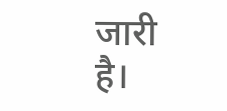जारी है।